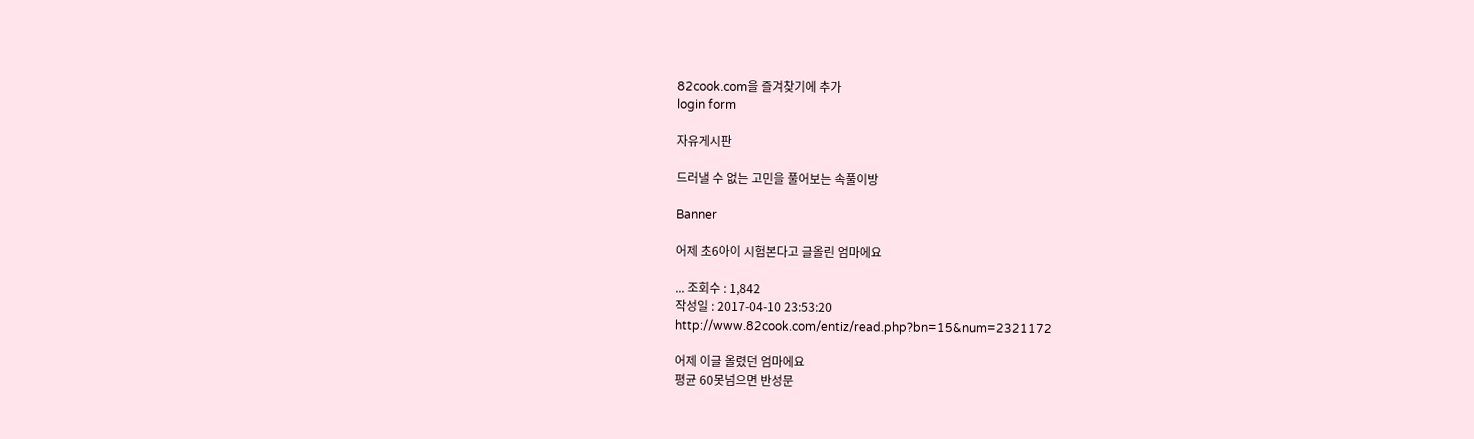82cook.com을 즐겨찾기에 추가
login form

자유게시판

드러낼 수 없는 고민을 풀어보는 속풀이방

Banner

어제 초6아이 시험본다고 글올린 엄마에요

... 조회수 : 1,842
작성일 : 2017-04-10 23:53:20
http://www.82cook.com/entiz/read.php?bn=15&num=2321172

어제 이글 올렸던 엄마에요
평균 60못넘으면 반성문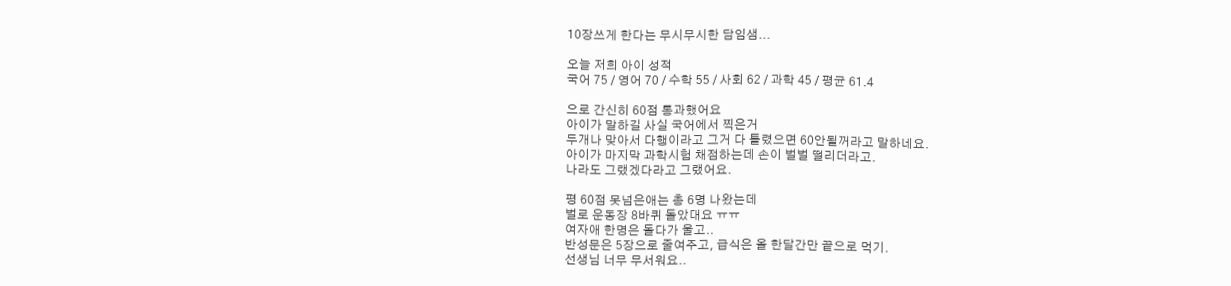10장쓰게 한다는 무시무시한 담임샘...

오늘 저희 아이 성적
국어 75 / 영어 70 / 수학 55 / 사회 62 / 과학 45 / 평균 61.4

으로 간신히 60점 통과했어요
아이가 말하길 사실 국어에서 찍은거
두개나 맞아서 다행이라고 그거 다 틀렸으면 60안될꺼라고 말하네요.
아이가 마지막 과학시험 채점하는데 손이 벌벌 떨리더라고.
나라도 그랬겠다라고 그랬어요.

평 60점 못넘은애는 총 6명 나왔는데
벌로 운동장 8바퀴 돌았대요 ㅠㅠ
여자애 한명은 돌다가 울고..
반성문은 5장으로 줄여주고, 급식은 올 한달간만 끝으로 먹기.
선생님 너무 무서워요..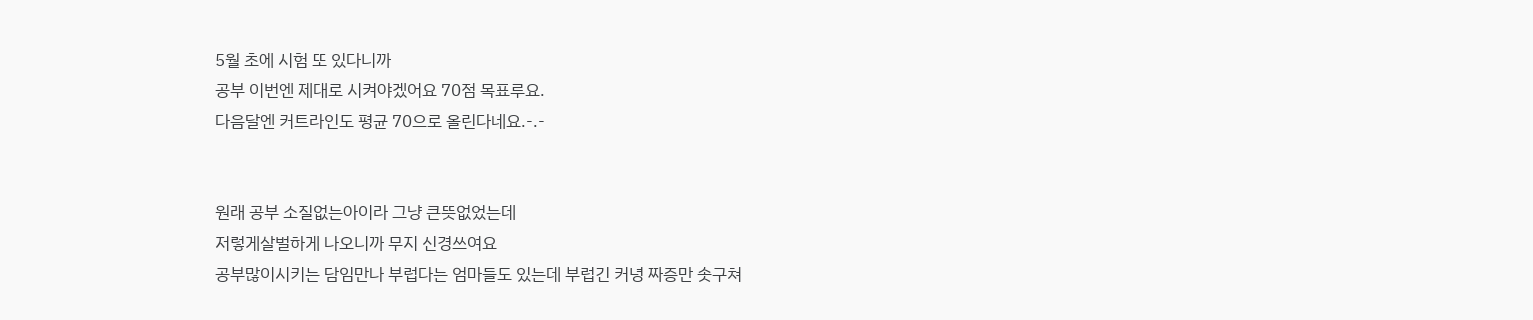5월 초에 시험 또 있다니까
공부 이번엔 제대로 시켜야겠어요 70점 목표루요.
다음달엔 커트라인도 평균 70으로 올린다네요.-.-


원래 공부 소질없는아이라 그냥 큰뜻없었는데
저렇게살벌하게 나오니까 무지 신경쓰여요
공부많이시키는 담임만나 부럽다는 엄마들도 있는데 부럽긴 커녕 짜증만 솟구쳐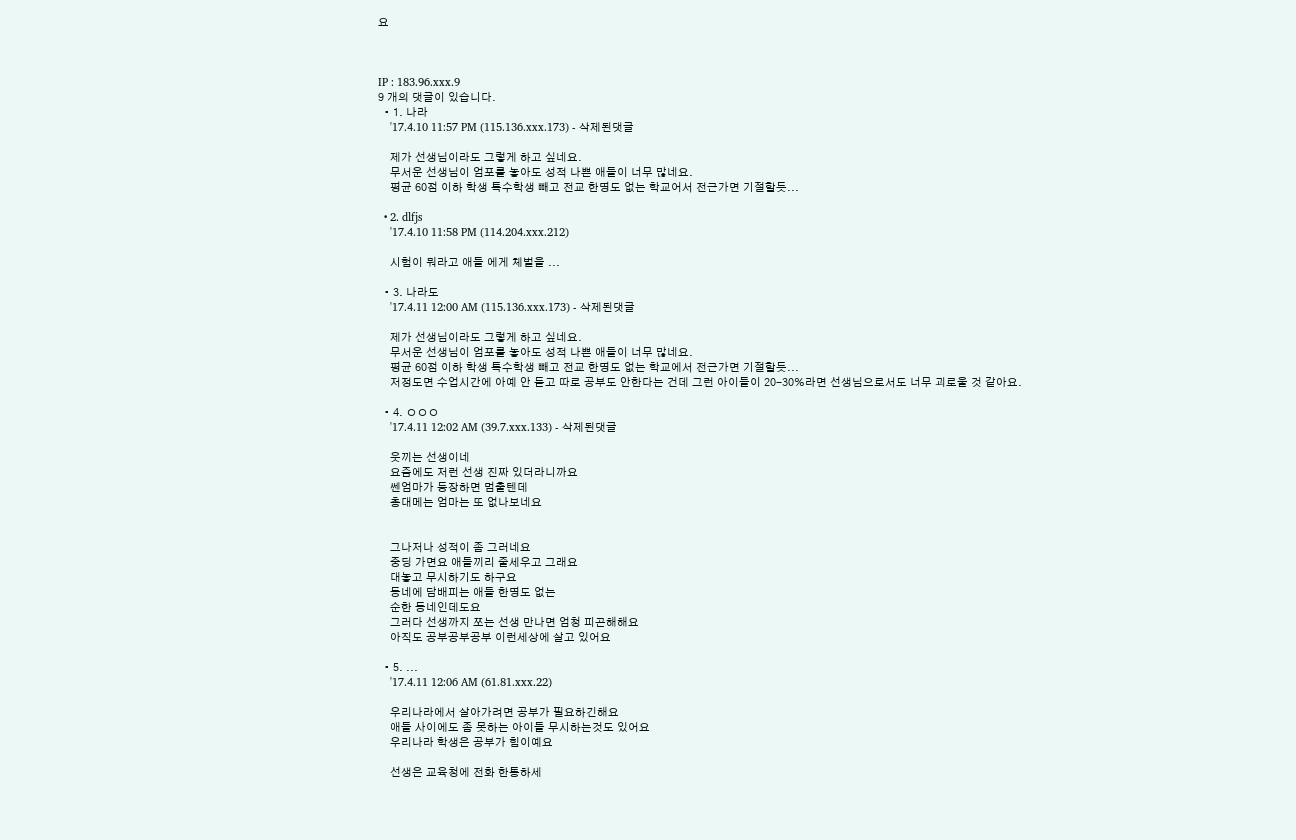요



IP : 183.96.xxx.9
9 개의 댓글이 있습니다.
  • 1. 나라
    '17.4.10 11:57 PM (115.136.xxx.173) - 삭제된댓글

    제가 선생님이라도 그렇게 하고 싶네요.
    무서운 선생님이 엄포를 놓아도 성적 나쁜 애들이 너무 많네요.
    평균 60점 이하 학생 특수학생 빼고 전교 한명도 없는 학교어서 전근가면 기절할듯...

  • 2. dlfjs
    '17.4.10 11:58 PM (114.204.xxx.212)

    시험이 뭐라고 애들 에게 체벌을 ...

  • 3. 나라도
    '17.4.11 12:00 AM (115.136.xxx.173) - 삭제된댓글

    제가 선생님이라도 그렇게 하고 싶네요.
    무서운 선생님이 엄포를 놓아도 성적 나쁜 애들이 너무 많네요.
    평균 60점 이하 학생 특수학생 빼고 전교 한명도 없는 학교에서 전근가면 기절할듯...
    저정도면 수업시간에 아예 안 듣고 따로 공부도 안한다는 건데 그런 아이들이 20-30%라면 선생님으로서도 너무 괴로울 것 같아요.

  • 4. ㅇㅇㅇ
    '17.4.11 12:02 AM (39.7.xxx.133) - 삭제된댓글

    웃끼는 선생이네
    요즘에도 저런 선생 진짜 있더라니까요
    쎈엄마가 등장하면 멈출텐데
    총대메는 엄마는 또 없나보네요


    그나저나 성적이 좀 그러네요
    중딩 가면요 애들끼리 줄세우고 그래요
    대놓고 무시하기도 하구요
    동네에 담배피는 애들 한명도 없는
    순한 동네인데도요
    그러다 선생까지 쪼는 선생 만나면 엄청 피곤해해요
    아직도 공부공부공부 이런세상에 살고 있어요

  • 5. ...
    '17.4.11 12:06 AM (61.81.xxx.22)

    우리나라에서 살아가려면 공부가 필요하긴해요
    애들 사이에도 좀 못하는 아이들 무시하는것도 있어요
    우리나라 학생은 공부가 힘이예요

    선생은 교육청에 전화 한통하세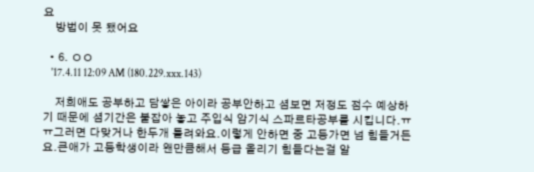요
    방법이 못 됐어요

  • 6. ㅇㅇ
    '17.4.11 12:09 AM (180.229.xxx.143)

    저희애도 공부하고 담쌓은 아이라 공부안하고 셤보면 저정도 점수 예상하기 때문에 셤기간은 붙잡아 놓고 주입식 암기식 스파르타공부를 시킵니다.ㅠㅠ그러면 다맞거나 한두개 틀려와요.이렇게 안하면 중 고등가면 넘 힘들거든요.큰애가 고등학생이라 왠만큼해서 등급 올리기 힘들다는걸 알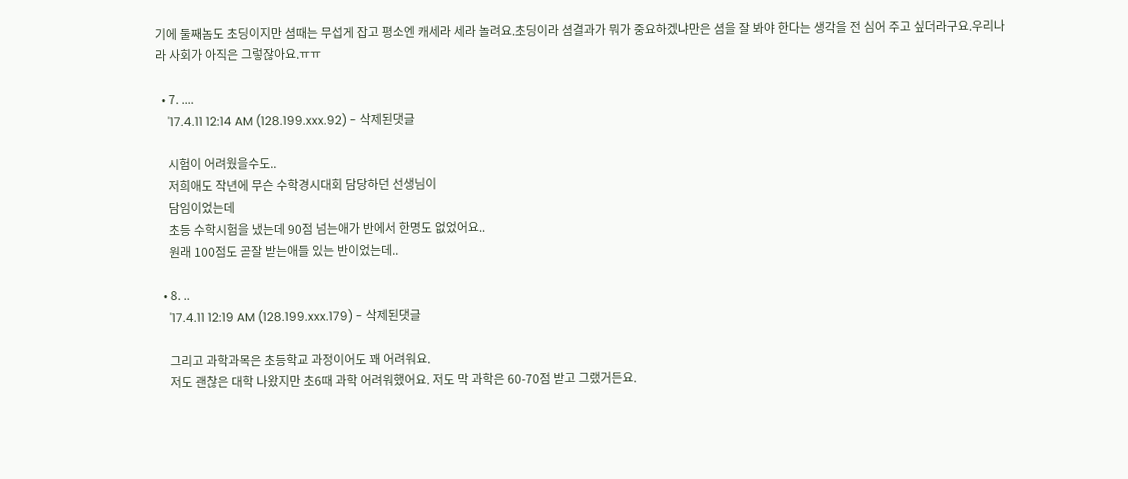기에 둘째놈도 초딩이지만 셤때는 무섭게 잡고 평소엔 캐세라 세라 놀려요.초딩이라 셤결과가 뭐가 중요하겠냐만은 셤을 잘 봐야 한다는 생각을 전 심어 주고 싶더라구요.우리나라 사회가 아직은 그렇잖아요.ㅠㅠ

  • 7. ....
    '17.4.11 12:14 AM (128.199.xxx.92) - 삭제된댓글

    시험이 어려웠을수도..
    저희애도 작년에 무슨 수학경시대회 담당하던 선생님이
    담임이었는데
    초등 수학시험을 냈는데 90점 넘는애가 반에서 한명도 없었어요..
    원래 100점도 곧잘 받는애들 있는 반이었는데..

  • 8. ..
    '17.4.11 12:19 AM (128.199.xxx.179) - 삭제된댓글

    그리고 과학과목은 초등학교 과정이어도 꽤 어려워요.
    저도 괜찮은 대학 나왔지만 초6때 과학 어려워했어요. 저도 막 과학은 60-70점 받고 그랬거든요.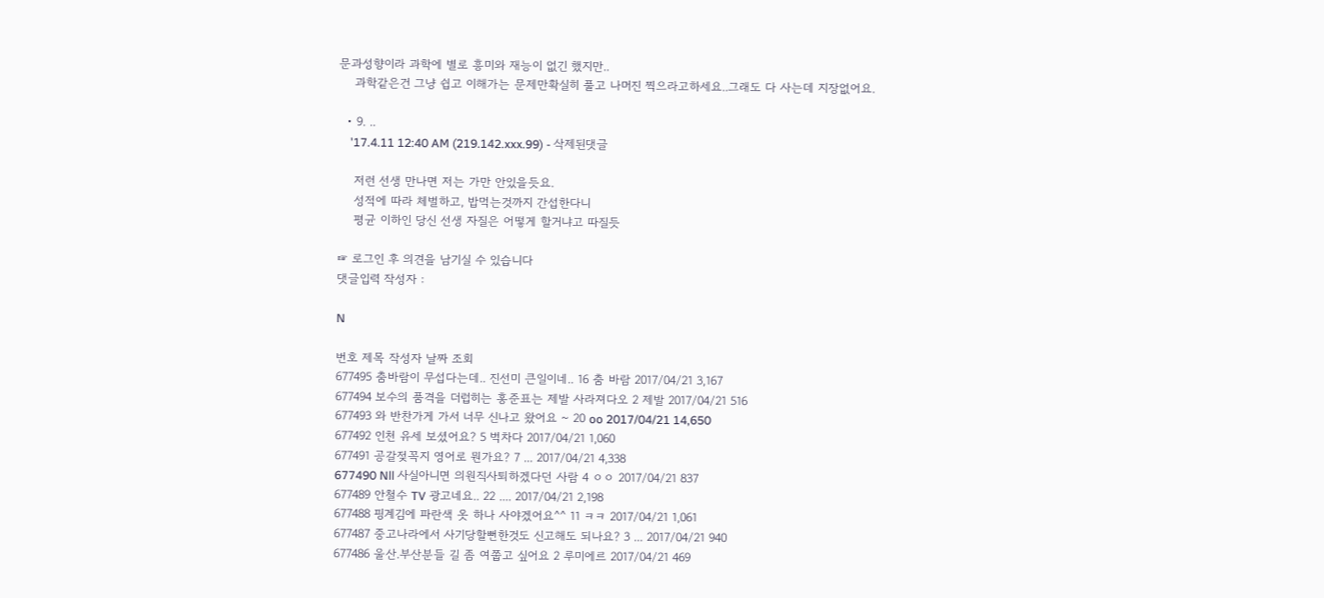문과성향이라 과학에 별로 흥미와 재능이 없긴 했지만..
    과학같은건 그냥 쉽고 이해가는 문제만확실히 풀고 나머진 찍으라고하세요..그래도 다 사는데 지장없어요.

  • 9. ..
    '17.4.11 12:40 AM (219.142.xxx.99) - 삭제된댓글

    저런 선생 만나면 저는 가만 안있을듯요.
    성적에 따라 체벌하고, 밥먹는것까지 간섭한다니
    평균 이하인 당신 선생 자질은 어떻게 할거냐고 따질듯

☞ 로그인 후 의견을 남기실 수 있습니다
댓글입력 작성자 :

N

번호 제목 작성자 날짜 조회
677495 춤바람이 무섭다는데.. 진선미 큰일이네.. 16 춤 바람 2017/04/21 3,167
677494 보수의 품격을 더럽히는 홍준표는 제발 사라져다오 2 제발 2017/04/21 516
677493 와 반찬가게 가서 너무 신나고 왔어요 ~ 20 oo 2017/04/21 14,650
677492 인천 유세 보셨어요? 5 벅차다 2017/04/21 1,060
677491 공갈젖꼭지 영어로 뭔가요? 7 ... 2017/04/21 4,338
677490 Nll 사실아니면 의원직사퇴하겠다던 사람 4 ㅇㅇ 2017/04/21 837
677489 안철수 TV 광고네요.. 22 .... 2017/04/21 2,198
677488 핑계김에 파란색 옷 하나 사야겠어요^^ 11 ㅋㅋ 2017/04/21 1,061
677487 중고나라에서 사기당할뻔한것도 신고해도 되나요? 3 ... 2017/04/21 940
677486 울산.부산분들 길 좀 여쭙고 싶어요 2 루미에르 2017/04/21 469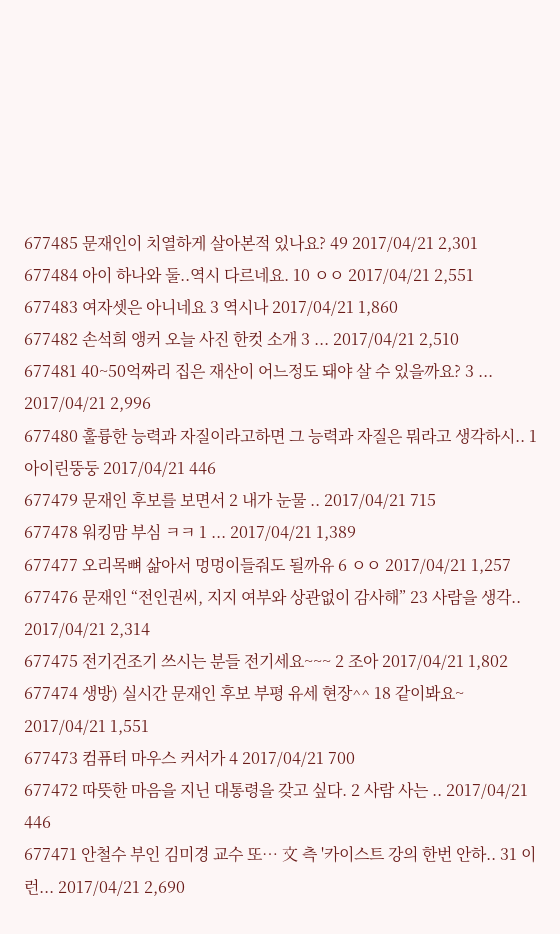677485 문재인이 치열하게 살아본적 있나요? 49 2017/04/21 2,301
677484 아이 하나와 둘..역시 다르네요. 10 ㅇㅇ 2017/04/21 2,551
677483 여자셋은 아니네요 3 역시나 2017/04/21 1,860
677482 손석희 앵커 오늘 사진 한컷 소개 3 ... 2017/04/21 2,510
677481 40~50억짜리 집은 재산이 어느정도 돼야 살 수 있을까요? 3 ... 2017/04/21 2,996
677480 훌륭한 능력과 자질이라고하면 그 능력과 자질은 뭐라고 생각하시.. 1 아이린뚱둥 2017/04/21 446
677479 문재인 후보를 보면서 2 내가 눈물 .. 2017/04/21 715
677478 워킹맘 부심 ㅋㅋ 1 ... 2017/04/21 1,389
677477 오리목뼈 삶아서 멍멍이들줘도 될까유 6 ㅇㅇ 2017/04/21 1,257
677476 문재인 “전인권씨, 지지 여부와 상관없이 감사해” 23 사람을 생각.. 2017/04/21 2,314
677475 전기건조기 쓰시는 분들 전기세요~~~ 2 조아 2017/04/21 1,802
677474 생방) 실시간 문재인 후보 부평 유세 현장^^ 18 같이봐요~ 2017/04/21 1,551
677473 컴퓨터 마우스 커서가 4 2017/04/21 700
677472 따뜻한 마음을 지닌 대통령을 갖고 싶다. 2 사람 사는 .. 2017/04/21 446
677471 안철수 부인 김미경 교수 또… 文 측 '카이스트 강의 한번 안하.. 31 이런... 2017/04/21 2,690